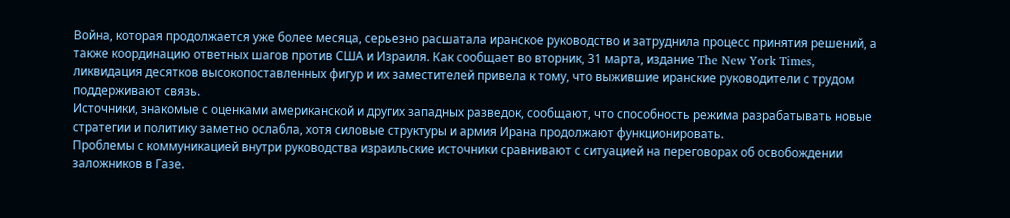Война, которая продолжается уже более месяца, серьезно расшатала иранское руководство и затруднила процесс принятия решений, а также координацию ответных шагов против США и Израиля. Как сообщает во вторник, 31 марта, издание The New York Times, ликвидация десятков высокопоставленных фигур и их заместителей привела к тому, что выжившие иранские руководители с трудом поддерживают связь.
Источники, знакомые с оценками американской и других западных разведок, сообщают, что способность режима разрабатывать новые стратегии и политику заметно ослабла, хотя силовые структуры и армия Ирана продолжают функционировать.
Проблемы с коммуникацией внутри руководства израильские источники сравнивают с ситуацией на переговорах об освобождении заложников в Газе.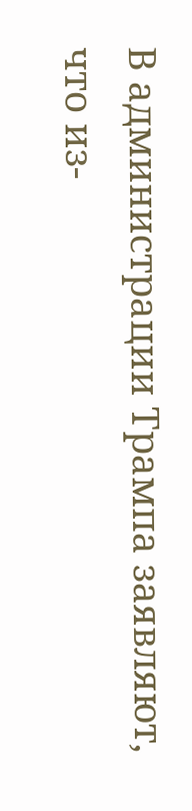В администрации Трампа заявляют, что из-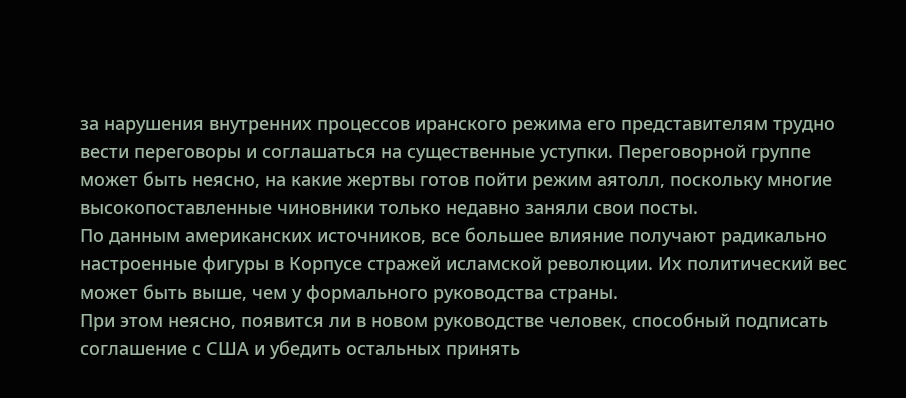за нарушения внутренних процессов иранского режима его представителям трудно вести переговоры и соглашаться на существенные уступки. Переговорной группе может быть неясно, на какие жертвы готов пойти режим аятолл, поскольку многие высокопоставленные чиновники только недавно заняли свои посты.
По данным американских источников, все большее влияние получают радикально настроенные фигуры в Корпусе стражей исламской революции. Их политический вес может быть выше, чем у формального руководства страны.
При этом неясно, появится ли в новом руководстве человек, способный подписать соглашение с США и убедить остальных принять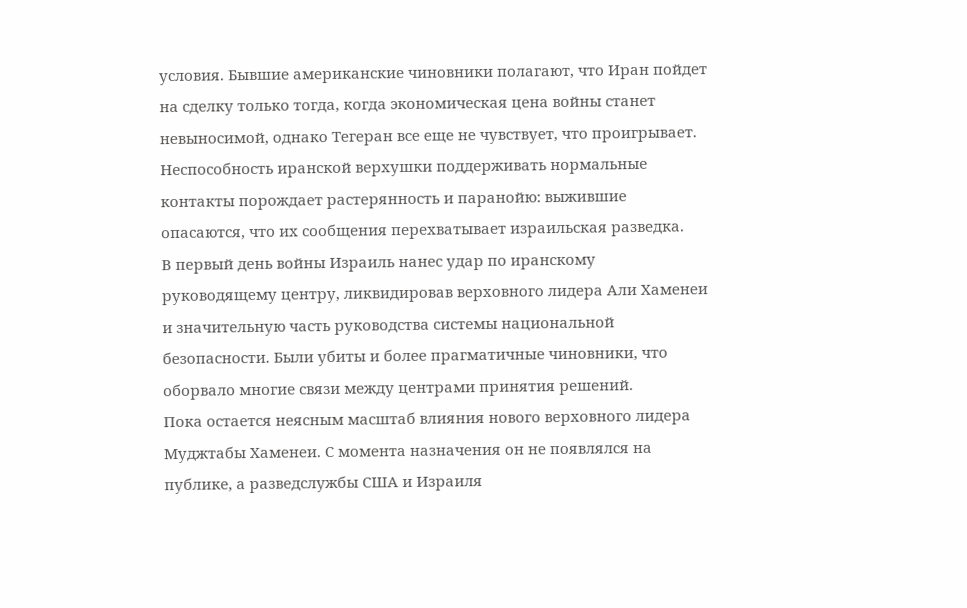условия. Бывшие американские чиновники полагают, что Иран пойдет на сделку только тогда, когда экономическая цена войны станет невыносимой, однако Тегеран все еще не чувствует, что проигрывает.
Неспособность иранской верхушки поддерживать нормальные контакты порождает растерянность и паранойю: выжившие опасаются, что их сообщения перехватывает израильская разведка.
В первый день войны Израиль нанес удар по иранскому руководящему центру, ликвидировав верховного лидера Али Хаменеи и значительную часть руководства системы национальной безопасности. Были убиты и более прагматичные чиновники, что оборвало многие связи между центрами принятия решений.
Пока остается неясным масштаб влияния нового верховного лидера Муджтабы Хаменеи. С момента назначения он не появлялся на публике, а разведслужбы США и Израиля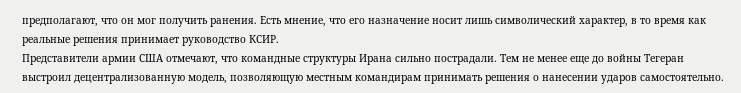предполагают, что он мог получить ранения. Есть мнение, что его назначение носит лишь символический характер, в то время как реальные решения принимает руководство КСИР.
Представители армии США отмечают, что командные структуры Ирана сильно пострадали. Тем не менее еще до войны Тегеран выстроил децентрализованную модель, позволяющую местным командирам принимать решения о нанесении ударов самостоятельно.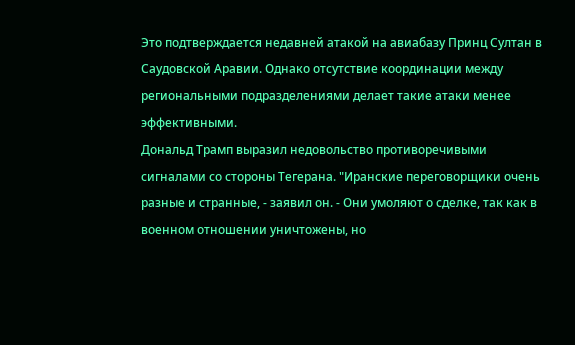Это подтверждается недавней атакой на авиабазу Принц Султан в Саудовской Аравии. Однако отсутствие координации между региональными подразделениями делает такие атаки менее эффективными.
Дональд Трамп выразил недовольство противоречивыми сигналами со стороны Тегерана. "Иранские переговорщики очень разные и странные, - заявил он. - Они умоляют о сделке, так как в военном отношении уничтожены, но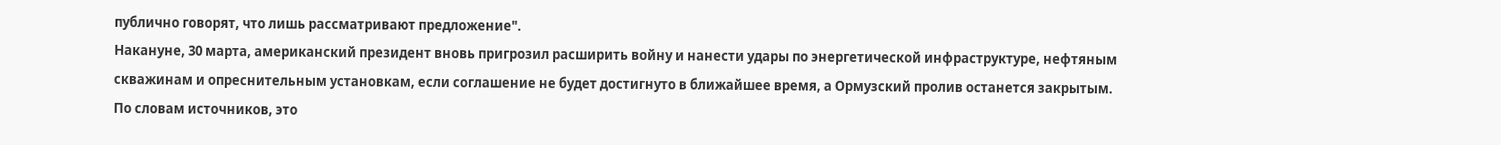публично говорят, что лишь рассматривают предложение".
Накануне, 30 марта, американский президент вновь пригрозил расширить войну и нанести удары по энергетической инфраструктуре, нефтяным скважинам и опреснительным установкам, если соглашение не будет достигнуто в ближайшее время, а Ормузский пролив останется закрытым.
По словам источников, это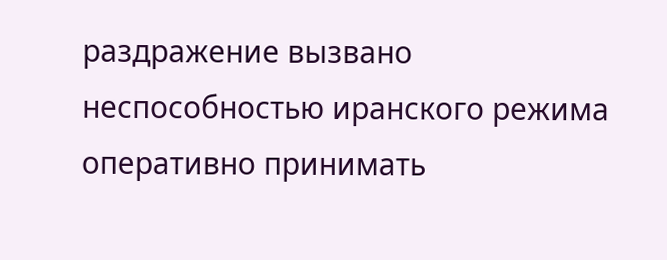раздражение вызвано неспособностью иранского режима оперативно принимать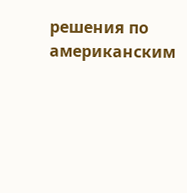решения по американским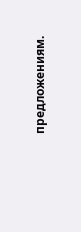предложениям.